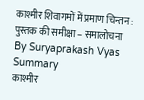काश्मीर शिवागमों में प्रमाण चिन्तन : पुस्तक की समीक्षा – समालोचना
By Suryaprakash Vyas
Summary
काश्मीर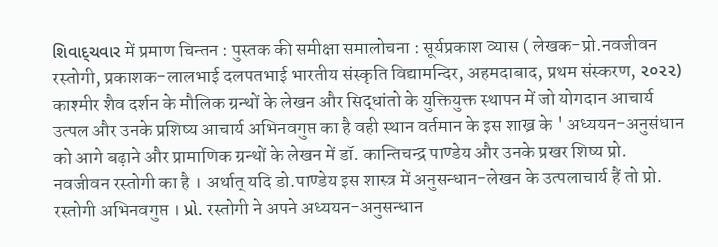શિવાદ્ચવાર में प्रमाण चिन्तन : पुस्तक की समीक्षा समालोचना : सूर्यप्रकाश व्यास ( लेखक-प्रो.नवजीवन रस्तोगी, प्रकाशक-लालभाई दलपतभाई भारतीय संस्कृति विद्यामन्दिर, अहमदाबाद, प्रथम संस्करण, ૨૦૨૨) काश्मीर शैव दर्शन के मौलिक ग्रन्थों के लेखन और सिद्धांतो के युक्तियुक्त स्थापन में जो योगदान आचार्य उत्पल और उनके प्रशिष्य आचार्य अभिनवगुप्त का है वही स्थान वर्तमान के इस शाख्र के ' अध्ययन-अनुसंधान को आगे बढ़ाने और प्रामाणिक ग्रन्थों के लेखन में डॉ. कान्तिचन्द्र पाण्डेय और उनके प्रखर शिष्य प्रो. नवजीवन रस्तोगी का है । अर्थात् यदि डो.पाण्डेय इस शास्त्र में अनुसन्धान-लेखन के उत्पलाचार्य हैं तो प्रो. रस्तोगी अभिनवगुप्त । પ્રો. रस्तोगी ने अपने अध्ययन-अनुसन्धान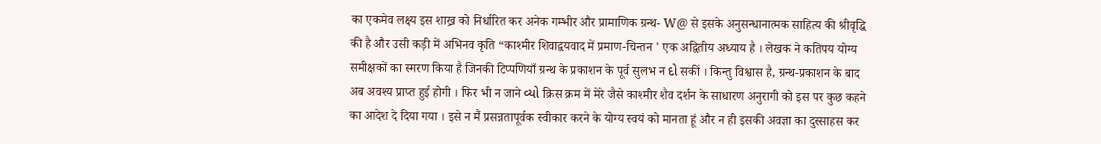का एकमेव लक्ष्य इस शाख्र को निर्धारित कर अनेक गम्भीर और प्रामाणिक ग्रन्थ- W@ से इसके अनुसन्धानात्मक साहित्य की श्रीवृद्धि की है और उसी कड़ी में अभिनव कृति “काश्मीर शिवाद्वयवाद में प्रमाण-चिन्तन ' एक अद्वितीय अध्याय है । लेखक ने कतिपय योग्य समीक्षकों का स्मरण किया है जिनकी टिप्पणियाँ ग्रन्थ के प्रकाशन के पूर्व सुलभ न દો सकीं । किन्तु विश्वास है, ग्रन्थ-प्रकाशन के बाद अब अवश्य प्राप्त हुई होगी । फिर भी न जाने વ્યો क्रिस क्रम में मेरे जैसे काश्मीर शैव दर्शन के साधारण अनुरागी को इस पर कुछ कहने का आदेश दे दिया गया । इसे न मैं प्रसन्नतापूर्वक स्वीकार करने के योग्य स्वयं को मानता हूं और न ही इसकी अवज्ञा का दुस्साहस कर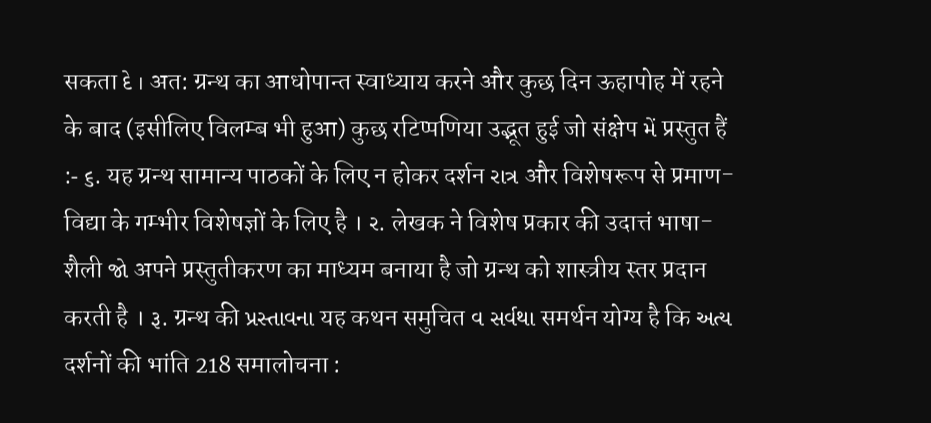सकता દે । अत: ग्रन्थ का आधोपान्त स्वाध्याय करने और कुछ दिन ऊहापोह में रहने के बाद (इसीलिए विलम्ब भी हुआ) कुछ रटिप्पणिया उद्भूत हुई जो संक्षेप મેં प्रस्तुत हैं :- ૬. यह ग्रन्थ सामान्य पाठकों के लिए न होकर दर्शन રાત્ર और विशेषरूप से प्रमाण-विद्या के गम्भीर विशेषज्ञों के लिए है । ર. लेखक ने विशेष प्रकार की उदात्तं भाषा-शैली જો अपने प्रस्तुतीकरण का माध्यम बनाया है जो ग्रन्थ को शास्त्रीय स्तर प्रदान करती है । રૂ. ग्रन्थ की પ્રસ્તાવના यह कथन समुचित વ સર્વથા समर्थन योग्य है कि અત્ય दर्शनों की भांति 218 समालोचना :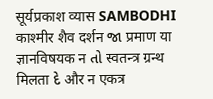सूर्यप्रकाश व्यास SAMBODHI काश्मीर शैव दर्शन જા प्रमाण या ज्ञानविषयक न તો स्वतन्त्र ग्रन्थ मिलता દે और न एकत्र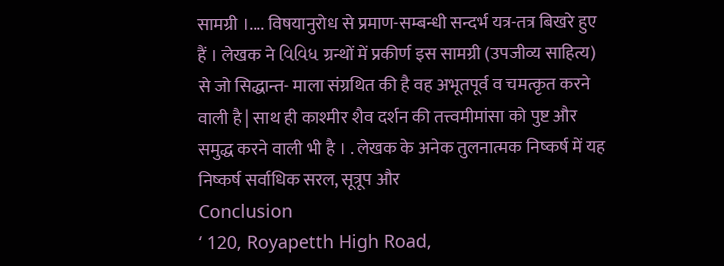सामग्री ।.... विषयानुरोध से प्रमाण-सम्बन्धी सन्दर्भ यत्र-तत्र बिखरे हुए हैं । लेखक ने વિવિધ ग्रन्थों में प्रकीर्ण इस सामग्री (उपजीव्य साहित्य) से जो सिद्धान्त- माला संग्रथित की है वह अभूतपूर्व व चमत्कृत करने वाली है | साथ ही काश्मीर शैव दर्शन की तत्त्वमीमांसा को पुष्ट और समुद्ध करने वाली भी है । . लेखक के अनेक तुलनात्मक निष्कर्ष में यह निष्कर्ष सर्वाधिक सरल, सूत्रूप और
Conclusion
‘ 120, Royapetth High Road,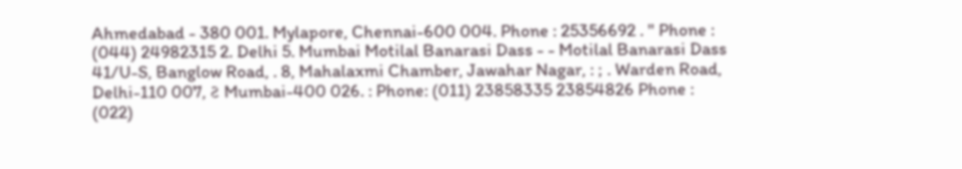Ahmedabad - 380 001. Mylapore, Chennai-600 004. Phone : 25356692 . " Phone : (044) 24982315 2. Delhi 5. Mumbai Motilal Banarasi Dass - - Motilal Banarasi Dass 41/U-S, Banglow Road, . 8, Mahalaxmi Chamber, Jawahar Nagar, : ; . Warden Road, Delhi-110 007, ટ Mumbai-400 026. : Phone: (011) 23858335 23854826 Phone : (022)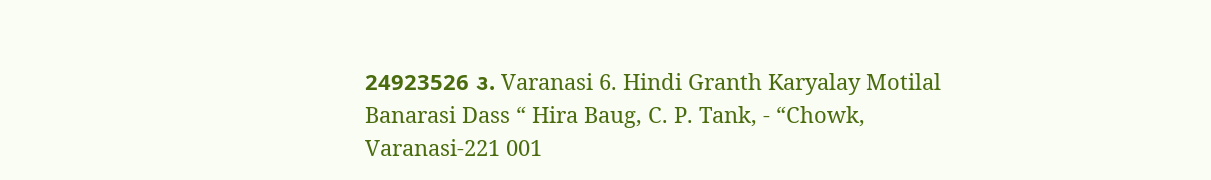24923526 ૩. Varanasi 6. Hindi Granth Karyalay Motilal Banarasi Dass “ Hira Baug, C. P. Tank, - “Chowk, Varanasi-221 001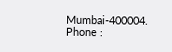Mumbai-400004. Phone :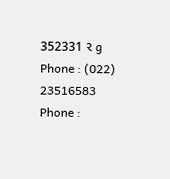352331 ર g Phone : (022) 23516583 Phone :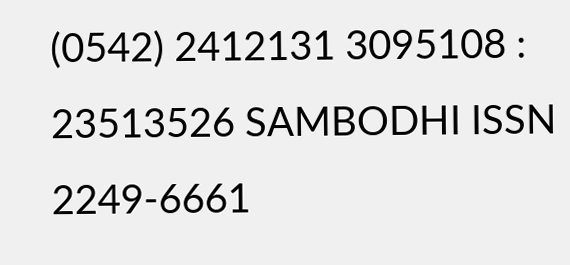(0542) 2412131 3095108 : 23513526 SAMBODHI ISSN 2249-6661